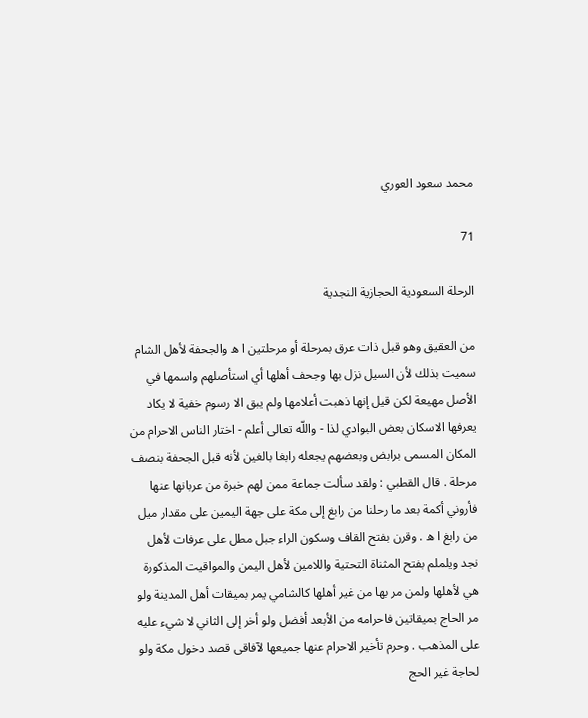محمد سعود العوري

71

الرحلة السعودية الحجازية النجدية

من العقيق وهو قبل ذات عرق بمرحلة أو مرحلتين ا ه والجحفة لأهل الشام سميت بذلك لأن السيل نزل بها وجحف أهلها أي استأصلهم واسمها في الأصل مهيعة لكن قيل إنها ذهبت أعلامها ولم يبق الا رسوم خفية لا يكاد يعرفها الاسكان بعض البوادي لذا - واللّه تعالى أعلم - اختار الناس الاحرام من المكان المسمى برابض وبعضهم يجعله رابغا بالغين لأنه قبل الجحفة بنصف مرحلة . قال القطبي : ولقد سألت جماعة ممن لهم خبرة من عربانها عنها فأروني أكمة بعد ما رحلنا من رابغ إلى مكة على جهة اليمين على مقدار ميل من رابغ ا ه . وقرن بفتح القاف وسكون الراء جبل مطل على عرفات لأهل نجد ويلملم بفتح المثناة التحتية واللامين لأهل اليمن والمواقيت المذكورة هي لأهلها ولمن مر بها من غير أهلها كالشامي يمر بميقات أهل المدينة ولو مر الحاج بميقاتين فاحرامه من الأبعد أفضل ولو أخر إلى الثاني لا شيء عليه على المذهب . وحرم تأخير الاحرام عنها جميعها لآفاقى قصد دخول مكة ولو لحاجة غير الحج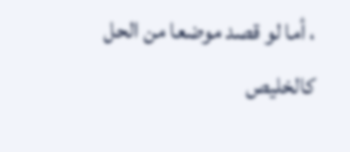، أما لو قصد موضعا من الحل كالخليص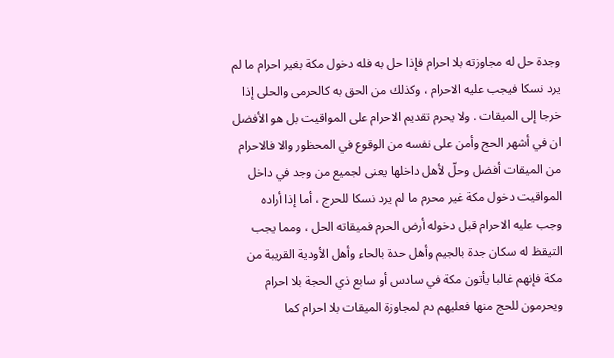وجدة حل له مجاوزته بلا احرام فإذا حل به فله دخول مكة بغير احرام ما لم يرد نسكا فيجب عليه الاحرام ، وكذلك من الحق به كالحرمى والحلى إذا خرجا إلى الميقات . ولا يحرم تقديم الاحرام على المواقيت بل هو الأفضل ان في أشهر الحج وأمن على نفسه من الوقوع في المحظور والا فالاحرام من الميقات أفضل وحلّ لأهل داخلها يعنى لجميع من وجد في داخل المواقيت دخول مكة غير محرم ما لم يرد نسكا للحرج ، أما إذا أراده وجب عليه الاحرام قبل دخوله أرض الحرم فميقاته الحل ، ومما يجب التيقظ له سكان جدة بالجيم وأهل حدة بالحاء وأهل الأودية القريبة من مكة فإنهم غالبا يأتون مكة في سادس أو سابع ذي الحجة بلا احرام ويحرمون للحج منها فعليهم دم لمجاوزة الميقات بلا احرام كما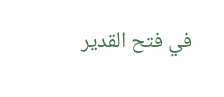في فتح القدير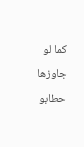كما لو جاوزها حطابو